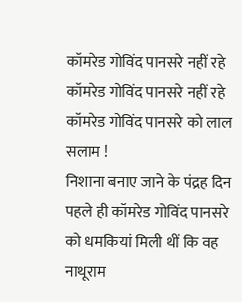कॉमरेड गोविंद पानसरे नहीं रहे
कॉमरेड गोविंद पानसरे नहीं रहे
कॉमरेड गोविंद पानसरे को लाल सलाम !
निशाना बनाए जाने के पंद्रह दिन पहले ही कॉमरेड गोविंद पानसरे को धमकियां मिली थीं कि वह नाथूराम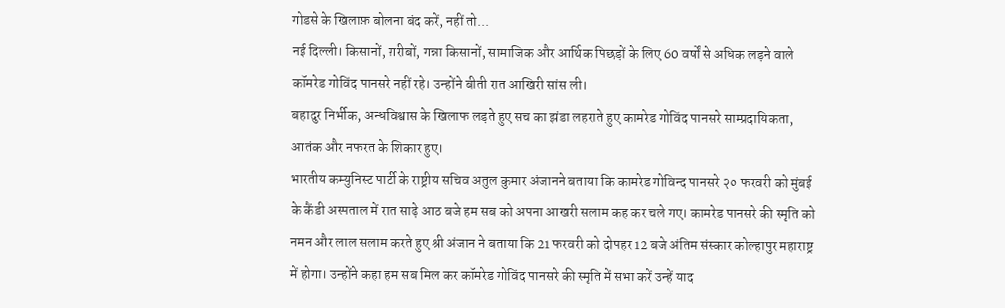गोडसे के खिलाफ़ बोलना बंद करें, नहीं तो...
नई दिल्ली। किसानों, ग़रीबों, गन्ना किसानों, सामाजिक और आर्थिक पिछड़ों के लिए 60 वर्षों से अधिक लड़ने वाले कॉमरेड गोविंद पानसरे नहीं रहे। उन्होंने बीती रात आखिरी सांस ली।
बहादुर निर्भीक, अन्धविश्वास के खिलाफ लड़ते हुए सच का झंडा लहराते हुए कामरेड गोविंद पानसरे साम्प्रदायिकता, आतंक और नफरत के शिकार हुए।
भारतीय कम्युनिस्ट पार्टी के राष्ट्रीय सचिव अतुल कुमार अंजानने बताया कि कामरेड गोविन्द पानसरे २० फरवरी को मुंबई के कैंडी अस्पताल में रात साढ़े आठ बजे हम सब को अपना आखरी सलाम कह कर चले गए। कामरेड पानसरे की स्मृति को नमन और लाल सलाम करते हुए श्री अंजान ने बताया कि 21 फरवरी को दोपहर 12 बजे अंतिम संस्कार कोल्हापुर महाराष्ट्र में होगा। उन्होंने कहा हम सब मिल कर कॉमरेड गोविंद पानसरे की स्मृति में सभा करें उन्हें याद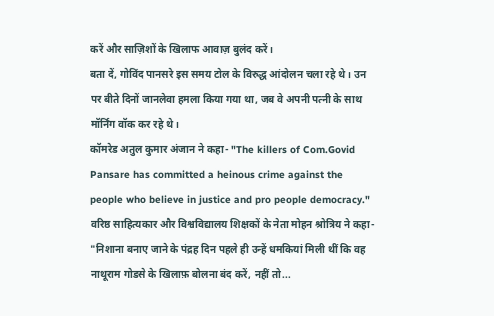करें और साज़िशों के खिलाफ आवाज़ बुलंद करें।
बता दें, गोविंद पानसरे इस समय टोल के विरुद्ध आंदोलन चला रहे थे। उन पर बीते दिनों जानलेवा हमला किया गया था, जब वे अपनी पत्नी के साथ मॉर्निंग वॉक कर रहे थे।
कॉमरेड अतुल कुमार अंजान ने कहा- "The killers of Com.Govid Pansare has committed a heinous crime against the people who believe in justice and pro people democracy."
वरिष्ठ साहित्यकार और विश्वविद्यालय शिक्षकों के नेता मोहन श्रोत्रिय ने कहा-
"निशाना बनाए जाने के पंद्रह दिन पहले ही उन्हें धमकियां मिली थीं कि वह नाथूराम गोडसे के खिलाफ़ बोलना बंद करें, नहीं तो...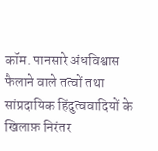कॉम. पानसारे अंधविश्वास फैलाने वाले तत्वों तथा सांप्रदायिक हिंदुत्ववादियों के खिलाफ़ निरंतर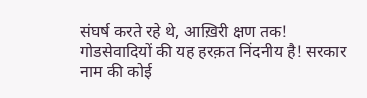संघर्ष करते रहे थे, आख़िरी क्षण तक!
गोडसेवादियों की यह हरक़त निंदनीय है! सरकार नाम की कोई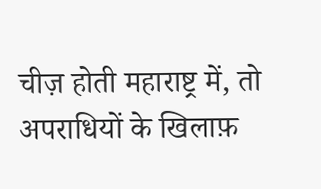चीज़ होती महाराष्ट्र में, तो अपराधियों के खिलाफ़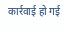कार्रवाई हो गई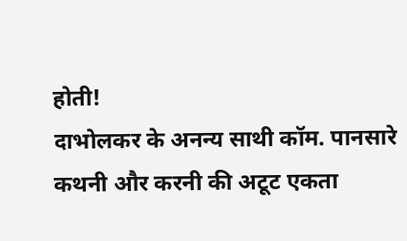होती!
दाभोलकर के अनन्य साथी कॉम. पानसारे कथनी और करनी की अटूट एकता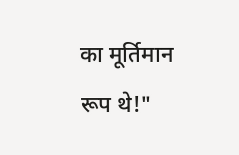का मूर्तिमान रूप थे!"